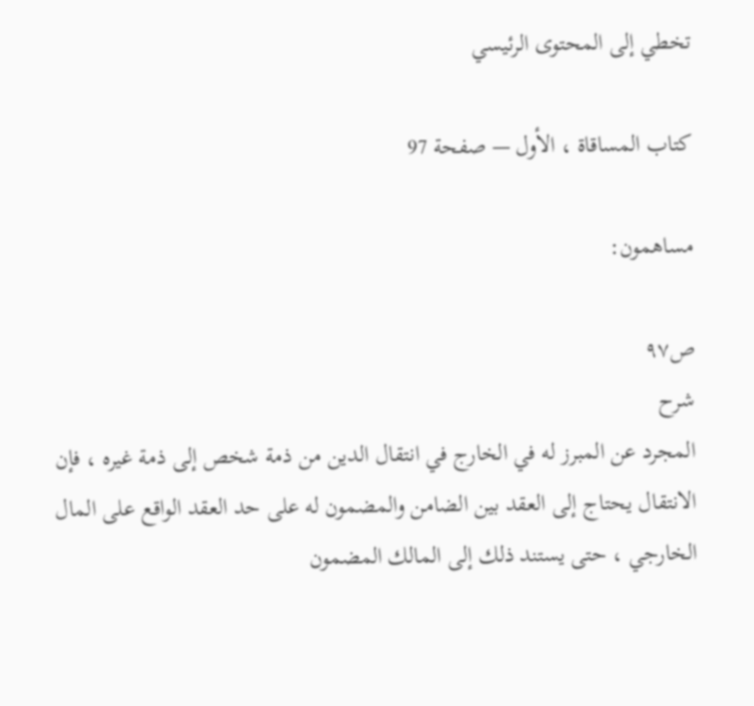تخطي إلى المحتوى الرئيسي

كتاب المساقاة ، الأول — صفحة 97

مساهمون:

ص٩٧
شرح
المجرد عن المبرز له في الخارج في انتقال الدين من ذمة شخص إلى ذمة غيره ، فإن الانتقال يحتاج إلى العقد بين الضامن والمضمون له على حد العقد الواقع على المال الخارجي ، حتى يستند ذلك إلى المالك المضمون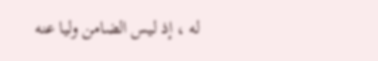له ، إذ ليس الضامن وليا عنه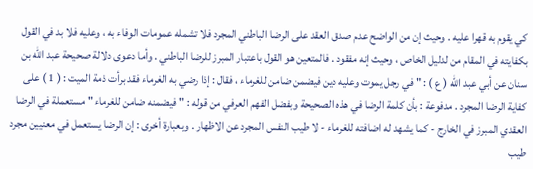كي يقوم به قهرا عليه . وحيث إن من الواضح عدم صدق العقد على الرضا الباطني المجرد فلا تشمله عمومات الوفاء به ، وعليه فلا بد في القول بكفايته في المقام من لدليل الخاص ، وحيث إنه مفقود . فالمتعين هو القول باعتبار المبرز للرضا الباطني . وأما دعوى دلالة صحيحة عبد الله بن سنان عن أبي عبد الله ( ع ) : " في رجل يموت وعليه دين فيضمن ضامن للغرماء ، فقال : إذا رضي به الغرماء فقد برأت ذمة الميت : ( 1 ) على كفاية الرضا المجرد . مدفوعة : بأن كلمة الرضا في هذه الصحيحة وبفضل الفهم العرفي من قوله : " فيضمنه ضامن للغرماء " مستعملة في الرضا العقدي المبرز في الخارج - كما يشهد له اضافته للغرماء - لا طيب النفس المجرد عن الاظهار . وبعبارة أخرى : إن الرضا يستعمل في معنيين مجرد طيب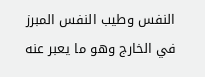النفس وطيب النفس المبرز في الخارج وهو ما يعبر عنه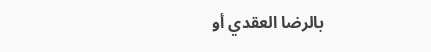بالرضا العقدي أو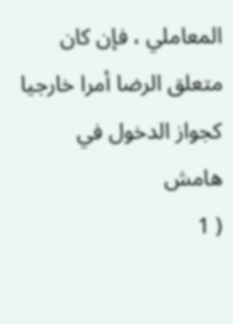المعاملي ، فإن كان متعلق الرضا أمرا خارجيا كجواز الدخول في
هامش
( 1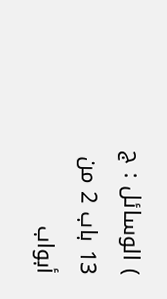) الوسائل : ج 13 باب 2 من أبواب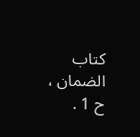كتاب الضمان ، ح 1 .